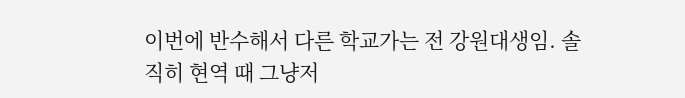이번에 반수해서 다른 학교가는 전 강원대생임. 솔직히 현역 때 그냥저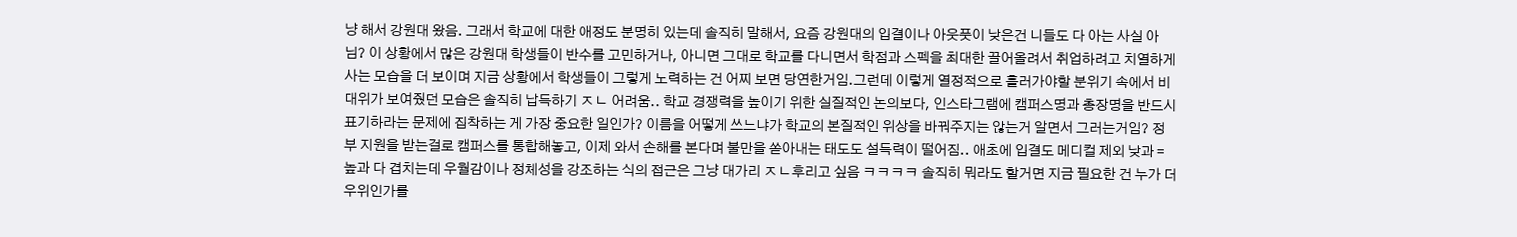냥 해서 강원대 왔음. 그래서 학교에 대한 애정도 분명히 있는데 솔직히 말해서, 요즘 강원대의 입결이나 아웃풋이 낮은건 니들도 다 아는 사실 아님? 이 상황에서 많은 강원대 학생들이 반수를 고민하거나, 아니면 그대로 학교를 다니면서 학점과 스펙을 최대한 끌어올려서 취업하려고 치열하게 사는 모습을 더 보이며 지금 상황에서 학생들이 그렇게 노력하는 건 어찌 보면 당연한거임.그런데 이렇게 열정적으로 흘러가야할 분위기 속에서 비대위가 보여줬던 모습은 솔직히 납득하기 ㅈㄴ 어려움.. 학교 경쟁력을 높이기 위한 실질적인 논의보다, 인스타그램에 캠퍼스명과 총장명을 반드시 표기하라는 문제에 집착하는 게 가장 중요한 일인가? 이름을 어떻게 쓰느냐가 학교의 본질적인 위상을 바꿔주지는 않는거 알면서 그러는거임? 정부 지원을 받는걸로 캠퍼스를 통합해놓고, 이제 와서 손해를 본다며 불만을 쏟아내는 태도도 설득력이 떨어짐.. 애초에 입결도 메디컬 제외 낮과 = 높과 다 겹치는데 우월감이나 정체성을 강조하는 식의 접근은 그냥 대가리 ㅈㄴ후리고 싶음 ㅋㅋㅋㅋ 솔직히 뭐라도 할거면 지금 필요한 건 누가 더 우위인가를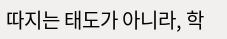따지는 태도가 아니라, 학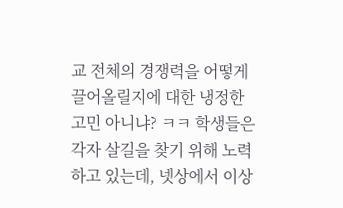교 전체의 경쟁력을 어떻게 끌어올릴지에 대한 냉정한 고민 아니냐? ㅋㅋ 학생들은 각자 살길을 찾기 위해 노력하고 있는데, 넷상에서 이상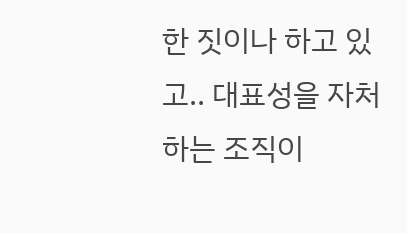한 짓이나 하고 있고.. 대표성을 자처하는 조직이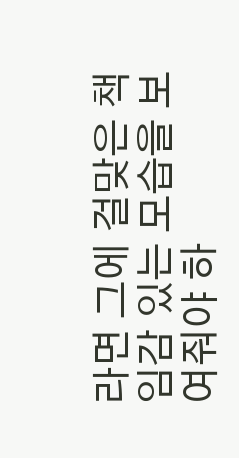라면 그에 걸맞은 책임감 있는 모습을 보여줘야 하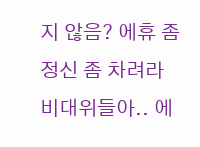지 않음? 에휴 좀 정신 좀 차려라 비대위들아.. 에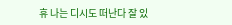휴 나는 디시도 떠난다 잘 있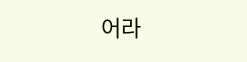어라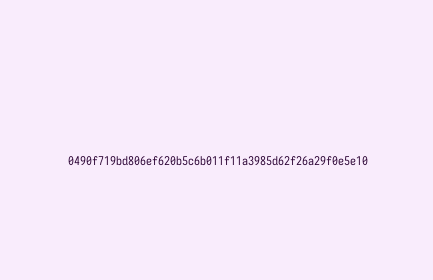0490f719bd806ef620b5c6b011f11a3985d62f26a29f0e5e10